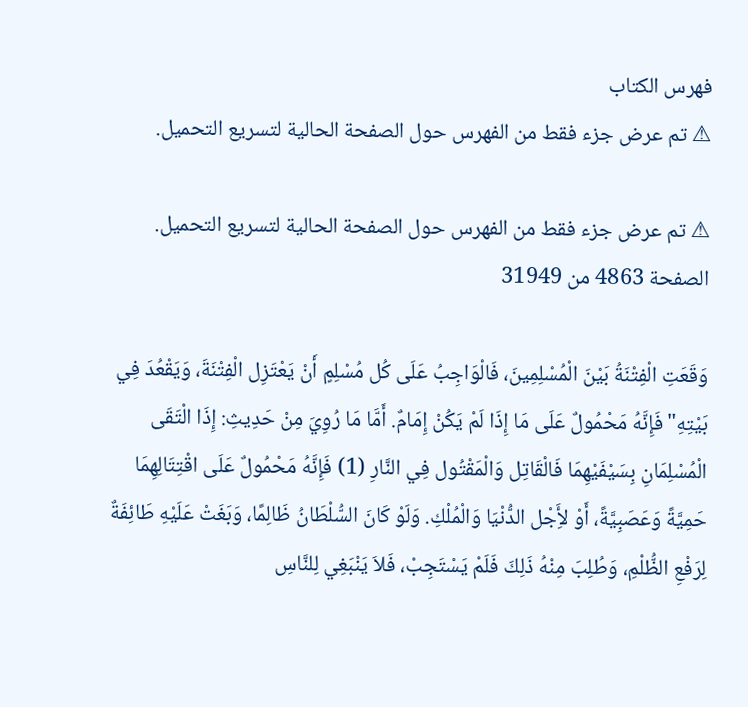فهرس الكتاب
⚠ تم عرض جزء فقط من الفهرس حول الصفحة الحالية لتسريع التحميل.

⚠ تم عرض جزء فقط من الفهرس حول الصفحة الحالية لتسريع التحميل.
الصفحة 4863 من 31949

وَقَعَتِ الْفِتْنَةُ بَيْنَ الْمُسْلِمِينَ، فَالْوَاجِبُ عَلَى كُل مُسْلِمٍ أَنْ يَعْتَزِل الْفِتْنَةَ، وَيَقْعُدَ فِي بَيْتِهِ"فَإِنَّهُ مَحْمُولٌ عَلَى مَا إِذَا لَمْ يَكُنْ إِمَامٌ. أَمَّا مَا رُوِيَ مِنْ حَدِيثِ: إِذَا الْتَقَى الْمُسْلِمَانِ بِسَيْفَيْهِمَا فَالْقَاتِل وَالْمَقْتُول فِي النَّارِ (1) فَإِنَّهُ مَحْمُولٌ عَلَى اقْتِتَالِهِمَا حَمِيَّةً وَعَصَبِيَّةً، أَوْ لأَِجْل الدُّنْيَا وَالْمُلْكِ. وَلَوْ كَانَ السُّلْطَانُ ظَالِمًا، وَبَغَتْ عَلَيْهِ طَائِفَةٌ لِرَفْعِ الظُّلْمِ، وَطُلِبَ مِنْهُ ذَلِكَ فَلَمْ يَسْتَجِبْ، فَلاَ يَنْبَغِي لِلنَّاسِ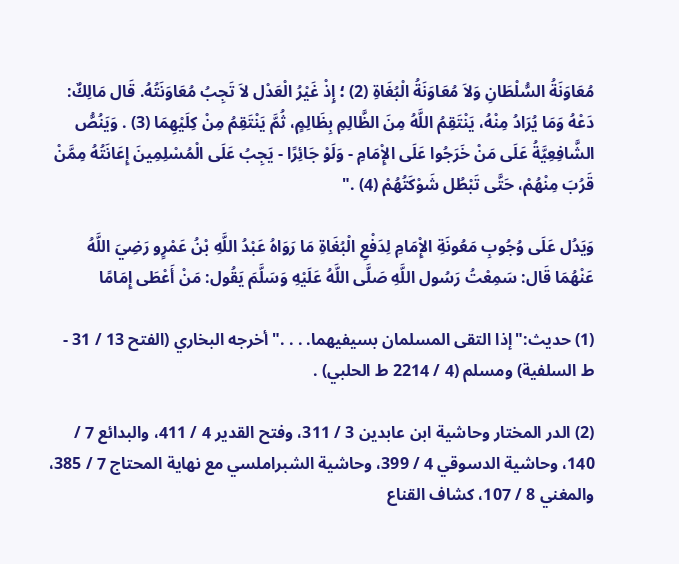مُعَاوَنَةُ السُّلْطَانِ وَلاَ مُعَاوَنَةُ الْبُغَاةِ (2) ؛ إِذْ غَيْرُ الْعَدْل لاَ تَجِبُ مُعَاوَنَتُهُ. قَال مَالِكٌ: دَعْهُ وَمَا يُرَادُ مِنْهُ، يَنْتَقِمُ اللَّهُ مِنَ الظَّالِمِ بِظَالِمٍ، ثُمَّ يَنْتَقِمُ مِنْ كِلَيْهِمَا (3) . وَيَنُصُّ الشَّافِعِيَّةُ عَلَى مَنْ خَرَجُوا عَلَى الإِْمَامِ - وَلَوْ جَائِرًا - يَجِبُ عَلَى الْمُسْلِمِينَ إِعَانَتُهُ مِمَّنْ قَرُبَ مِنْهُمْ، حَتَّى تَبْطُل شَوْكَتُهُمْ (4) ."

وَيَدُل عَلَى وُجُوبِ مَعُونَةِ الإِْمَامِ لِدَفْعِ الْبُغَاةِ مَا رَوَاهُ عَبْدُ اللَّهِ بْنُ عَمْرٍو رَضِيَ اللَّهُ عَنْهُمَا قَال: سَمِعْتُ رَسُول اللَّهِ صَلَّى اللَّهُ عَلَيْهِ وَسَلَّمَ يَقُول: مَنْ أَعْطَى إِمَامًا

(1) حديث:"إذا التقى المسلمان بسيفيهما. . . ."أخرجه البخاري (الفتح 13 / 31 - ط السلفية) ومسلم (4 / 2214 ط الحلبي) .

(2) الدر المختار وحاشية ابن عابدين 3 / 311، وفتح القدير 4 / 411، والبدائع 7 / 140، وحاشية الدسوقي 4 / 399، وحاشية الشبراملسي مع نهاية المحتاج 7 / 385، والمغني 8 / 107، كشاف القناع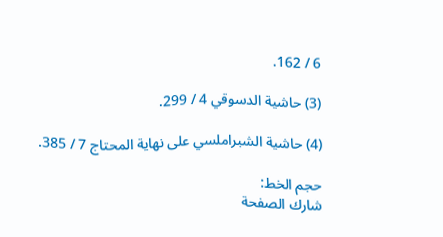6 / 162.

(3) حاشية الدسوقي 4 / 299.

(4) حاشية الشبراملسي على نهاية المحتاج 7 / 385.

حجم الخط:
شارك الصفحة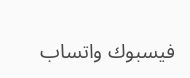فيسبوك واتساب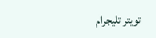تويتر تليجرام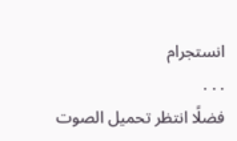انستجرام
. . .
فضلًا انتظر تحميل الصوت